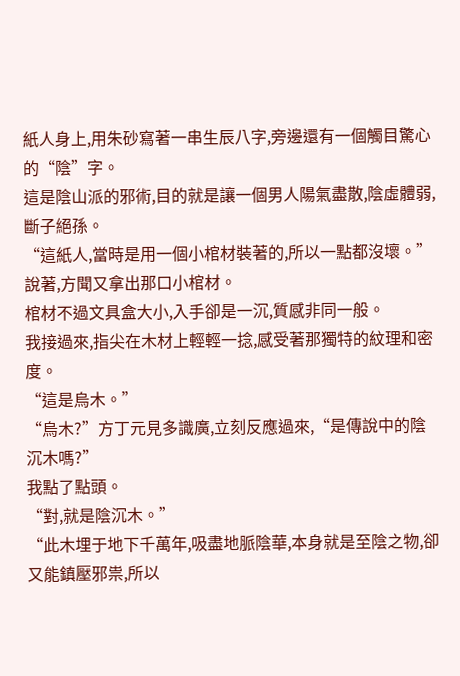紙人身上,用朱砂寫著一串生辰八字,旁邊還有一個觸目驚心的“陰”字。
這是陰山派的邪術,目的就是讓一個男人陽氣盡散,陰虛體弱,斷子絕孫。
“這紙人,當時是用一個小棺材裝著的,所以一點都沒壞。”
說著,方聞又拿出那口小棺材。
棺材不過文具盒大小,入手卻是一沉,質感非同一般。
我接過來,指尖在木材上輕輕一捻,感受著那獨特的紋理和密度。
“這是烏木。”
“烏木?”方丁元見多識廣,立刻反應過來,“是傳說中的陰沉木嗎?”
我點了點頭。
“對,就是陰沉木。”
“此木埋于地下千萬年,吸盡地脈陰華,本身就是至陰之物,卻又能鎮壓邪祟,所以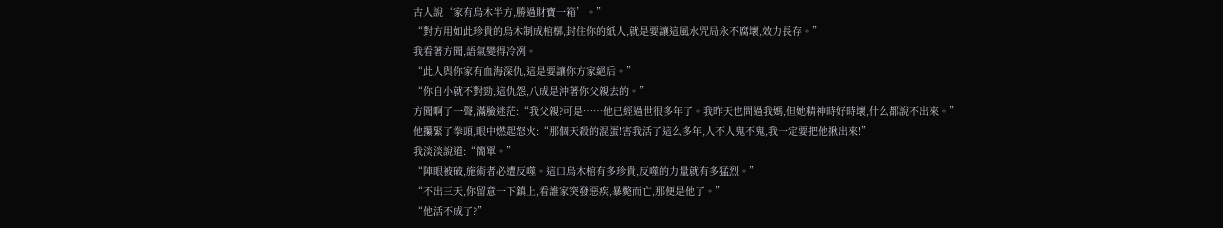古人說‘家有烏木半方,勝過財寶一箱’。”
“對方用如此珍貴的烏木制成棺槨,封住你的紙人,就是要讓這風水咒局永不腐壞,效力長存。”
我看著方聞,語氣變得冷冽。
“此人與你家有血海深仇,這是要讓你方家絕后。”
“你自小就不對勁,這仇怨,八成是沖著你父親去的。”
方聞啊了一聲,滿臉迷茫:“我父親?可是……他已經過世很多年了。我昨天也問過我媽,但她精神時好時壞,什么都說不出來。”
他攥緊了拳頭,眼中燃起怒火:“那個天殺的混蛋!害我活了這么多年,人不人鬼不鬼,我一定要把他揪出來!”
我淡淡說道:“簡單。”
“陣眼被破,施術者必遭反噬。這口烏木棺有多珍貴,反噬的力量就有多猛烈。”
“不出三天,你留意一下鎮上,看誰家突發惡疾,暴斃而亡,那便是他了。”
“他活不成了?”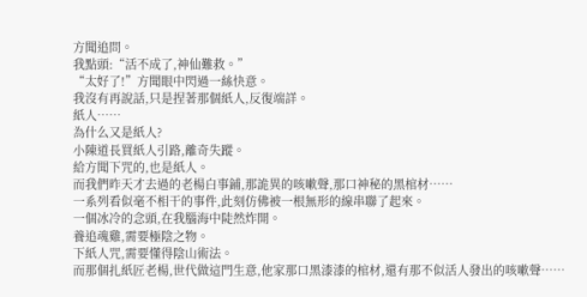方聞追問。
我點頭:“活不成了,神仙難救。”
“太好了!”方聞眼中閃過一絲快意。
我沒有再說話,只是捏著那個紙人,反復端詳。
紙人……
為什么又是紙人?
小陳道長買紙人引路,離奇失蹤。
給方聞下咒的,也是紙人。
而我們昨天才去過的老楊白事鋪,那詭異的咳嗽聲,那口神秘的黑棺材……
一系列看似毫不相干的事件,此刻仿佛被一根無形的線串聯了起來。
一個冰冷的念頭,在我腦海中陡然炸開。
養追魂雞,需要極陰之物。
下紙人咒,需要懂得陰山術法。
而那個扎紙匠老楊,世代做這門生意,他家那口黑漆漆的棺材,還有那不似活人發出的咳嗽聲……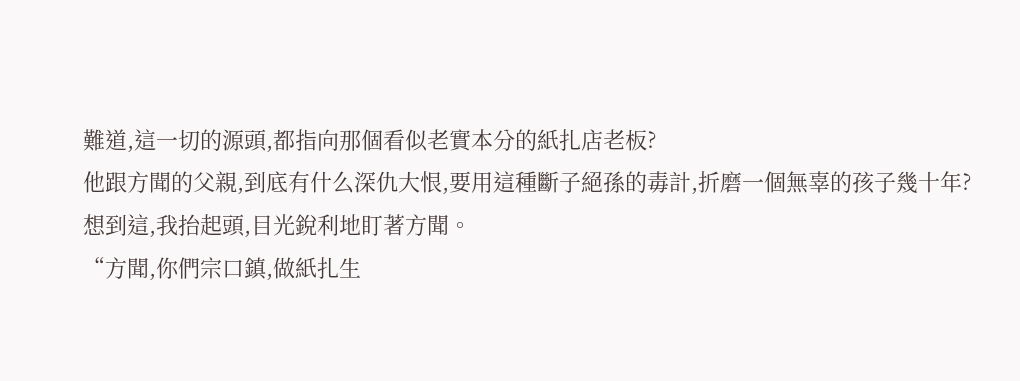難道,這一切的源頭,都指向那個看似老實本分的紙扎店老板?
他跟方聞的父親,到底有什么深仇大恨,要用這種斷子絕孫的毒計,折磨一個無辜的孩子幾十年?
想到這,我抬起頭,目光銳利地盯著方聞。
“方聞,你們宗口鎮,做紙扎生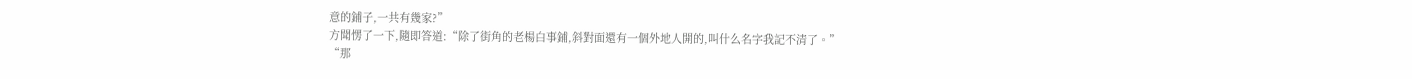意的鋪子,一共有幾家?”
方聞愣了一下,隨即答道:“除了街角的老楊白事鋪,斜對面還有一個外地人開的,叫什么名字我記不清了。”
“那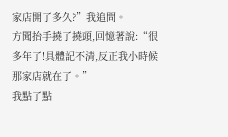家店開了多久?”我追問。
方聞抬手撓了撓頭,回憶著說:“很多年了!具體記不清,反正我小時候那家店就在了。”
我點了點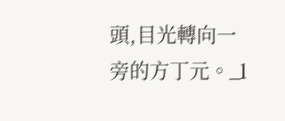頭,目光轉向一旁的方丁元。_l